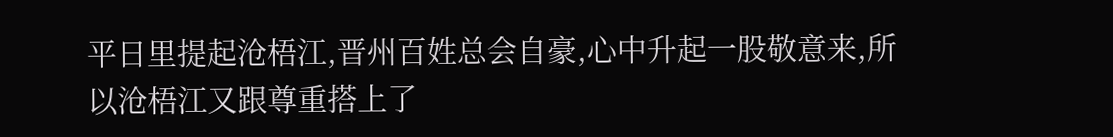平日里提起沧梧江,晋州百姓总会自豪,心中升起一股敬意来,所以沧梧江又跟尊重搭上了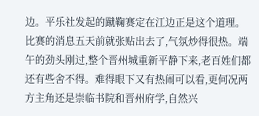边。平乐社发起的蹴鞠赛定在江边正是这个道理。
比赛的消息五天前就张贴出去了,气氛炒得很热。端午的劲头刚过,整个晋州城重新平静下来,老百姓们都还有些舍不得。难得眼下又有热闹可以看,更何况两方主角还是崇临书院和晋州府学,自然兴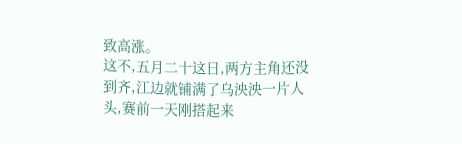致高涨。
这不,五月二十这日,两方主角还没到齐,江边就铺满了乌泱泱一片人头,赛前一天刚搭起来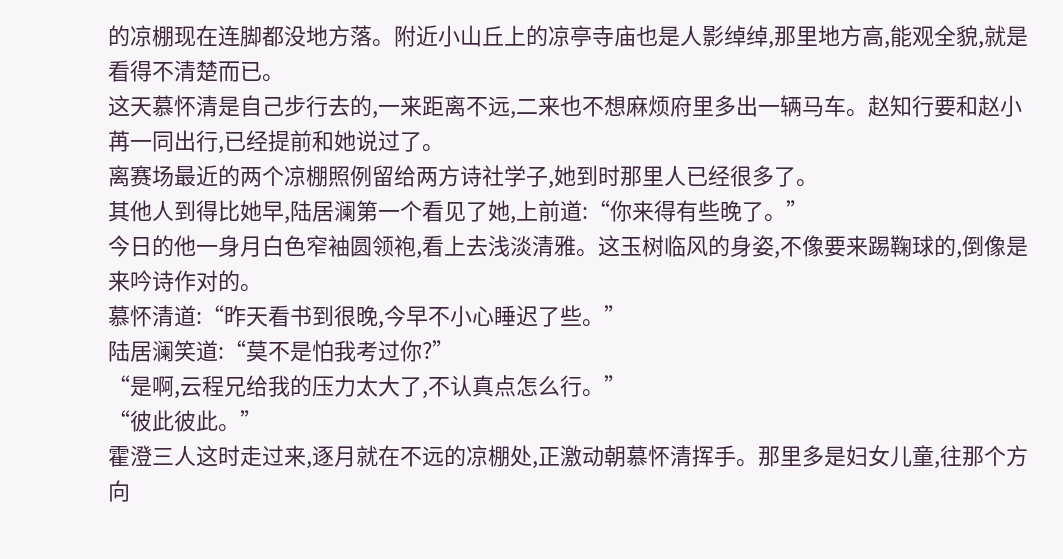的凉棚现在连脚都没地方落。附近小山丘上的凉亭寺庙也是人影绰绰,那里地方高,能观全貌,就是看得不清楚而已。
这天慕怀清是自己步行去的,一来距离不远,二来也不想麻烦府里多出一辆马车。赵知行要和赵小苒一同出行,已经提前和她说过了。
离赛场最近的两个凉棚照例留给两方诗社学子,她到时那里人已经很多了。
其他人到得比她早,陆居澜第一个看见了她,上前道:“你来得有些晚了。”
今日的他一身月白色窄袖圆领袍,看上去浅淡清雅。这玉树临风的身姿,不像要来踢鞠球的,倒像是来吟诗作对的。
慕怀清道:“昨天看书到很晚,今早不小心睡迟了些。”
陆居澜笑道:“莫不是怕我考过你?”
“是啊,云程兄给我的压力太大了,不认真点怎么行。”
“彼此彼此。”
霍澄三人这时走过来,逐月就在不远的凉棚处,正激动朝慕怀清挥手。那里多是妇女儿童,往那个方向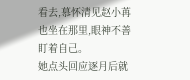看去,慕怀清见赵小苒也坐在那里,眼神不善盯着自己。
她点头回应逐月后就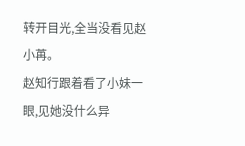转开目光,全当没看见赵小苒。
赵知行跟着看了小妹一眼,见她没什么异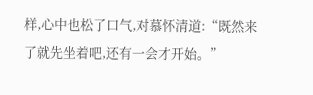样,心中也松了口气,对慕怀清道:“既然来了就先坐着吧,还有一会才开始。”